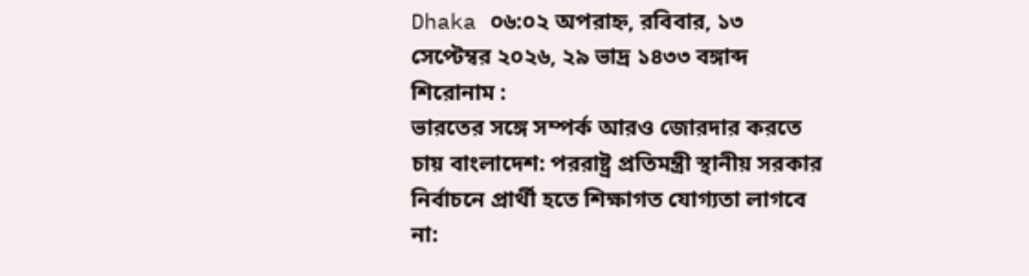Dhaka ০৬:০২ অপরাহ্ন, রবিবার, ১৩ সেপ্টেম্বর ২০২৬, ২৯ ভাদ্র ১৪৩৩ বঙ্গাব্দ
শিরোনাম :
ভারতের সঙ্গে সম্পর্ক আরও জোরদার করতে চায় বাংলাদেশ: পররাষ্ট্র প্রতিমন্ত্রী স্থানীয় সরকার নির্বাচনে প্রার্থী হতে শিক্ষাগত যোগ্যতা লাগবে না: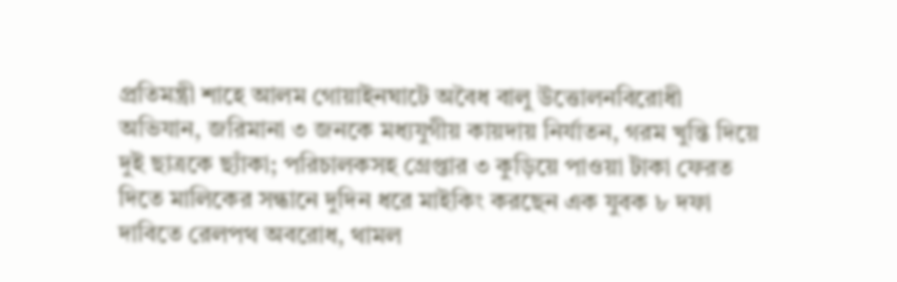প্রতিমন্ত্রী শাহে আলম গোয়াইনঘাটে অবৈধ বালু উত্তোলনবিরোধী অভিযান, জরিমানা ৩ জনকে মধ্যযুগীয় কায়দায় নির্যাতন, গরম খুন্তি দিয়ে দুই ছাত্রকে ছ্যাঁকা; পরিচালকসহ গ্রেপ্তার ৩ কুড়িয়ে পাওয়া টাকা ফেরত দিতে মালিকের সন্ধানে দুদিন ধরে মাইকিং করছেন এক যুবক ৮ দফা দাবিতে রেলপথ অবরোধ, থামল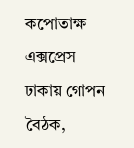কপোতাক্ষ এক্সপ্রেস ঢাকায় গোপন বৈঠক,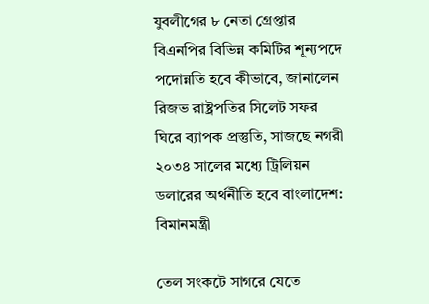যুবলীগের ৮ নেতা গ্রেপ্তার বিএনপির বিভিন্ন কমিটির শূন্যপদে পদোন্নতি হবে কীভাবে, জানালেন রিজভ রাষ্ট্রপতির সিলেট সফর ঘিরে ব্যাপক প্রস্তুতি, সাজছে নগরী ২০৩৪ সালের মধ্যে ট্রিলিয়ন ডলারের অর্থনীতি হবে বাংলাদেশ: বিমানমন্ত্রী

তেল সংকটে সাগরে যেতে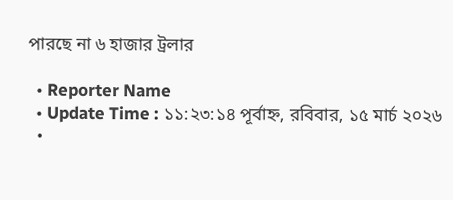পারছে না ৬ হাজার ট্রলার

  • Reporter Name
  • Update Time : ১১:২৩:১৪ পূর্বাহ্ন, রবিবার, ১৫ মার্চ ২০২৬
  •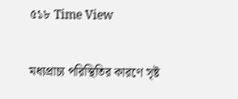৫১৮ Time View

মধ্যপ্রাচ্য পরিস্থিতির কারণে সৃষ্ট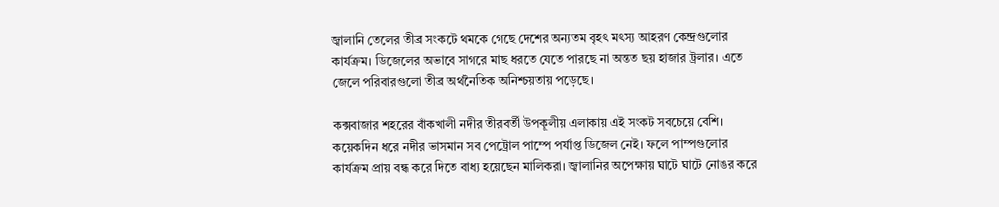জ্বালানি তেলের তীব্র সংকটে থমকে গেছে দেশের অন্যতম বৃহৎ মৎস্য আহরণ কেন্দ্রগুলোর কার্যক্রম। ডিজেলের অভাবে সাগরে মাছ ধরতে যেতে পারছে না অন্তত ছয় হাজার ট্রলার। এতে জেলে পরিবারগুলো তীব্র অর্থনৈতিক অনিশ্চয়তায় পড়েছে।

কক্সবাজার শহরের বাঁকখালী নদীর তীরবর্তী উপকূলীয় এলাকায় এই সংকট সবচেয়ে বেশি। কয়েকদিন ধরে নদীর ভাসমান সব পেট্রোল পাম্পে পর্যাপ্ত ডিজেল নেই। ফলে পাম্পগুলোর কার্যক্রম প্রায় বন্ধ করে দিতে বাধ্য হয়েছেন মালিকরা। জ্বালানির অপেক্ষায় ঘাটে ঘাটে নোঙর করে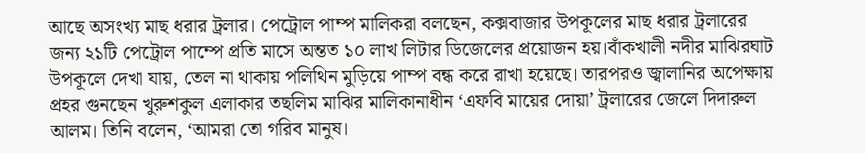আছে অসংখ্য মাছ ধরার ট্রলার। পেট্রোল পাম্প মালিকরা বলছেন, কক্সবাজার উপকূলের মাছ ধরার ট্রলারের জন্য ২১টি পেট্রোল পাম্পে প্রতি মাসে অন্তত ১০ লাখ লিটার ডিজেলের প্রয়োজন হয়।বাঁকখালী নদীর মাঝিরঘাট উপকূলে দেখা যায়, তেল না থাকায় পলিথিন মুড়িয়ে পাম্প বন্ধ করে রাখা হয়েছে। তারপরও জ্বালানির অপেক্ষায় প্রহর গুনছেন খুরুশকুল এলাকার তছলিম মাঝির মালিকানাধীন ‘এফবি মায়ের দোয়া’ ট্রলারের জেলে দিদারুল আলম। তিনি বলেন, ‘আমরা তো গরিব মানুষ।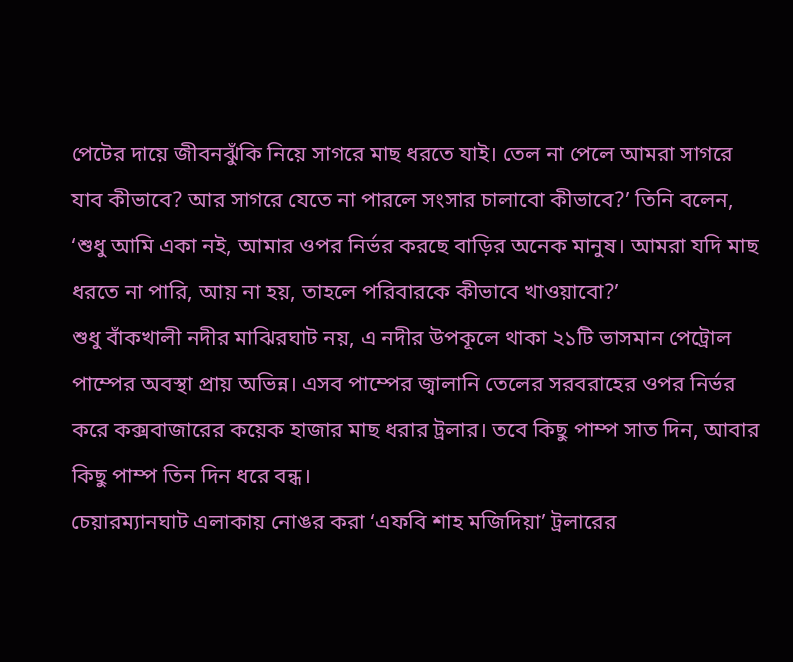পেটের দায়ে জীবনঝুঁকি নিয়ে সাগরে মাছ ধরতে যাই। তেল না পেলে আমরা সাগরে যাব কীভাবে? আর সাগরে যেতে না পারলে সংসার চালাবো কীভাবে?’ তিনি বলেন, ‘শুধু আমি একা নই, আমার ওপর নির্ভর করছে বাড়ির অনেক মানুষ। আমরা যদি মাছ ধরতে না পারি, আয় না হয়, তাহলে পরিবারকে কীভাবে খাওয়াবো?’
শুধু বাঁকখালী নদীর মাঝিরঘাট নয়, এ নদীর উপকূলে থাকা ২১টি ভাসমান পেট্রোল পাম্পের অবস্থা প্রায় অভিন্ন। এসব পাম্পের জ্বালানি তেলের সরবরাহের ওপর নির্ভর করে কক্সবাজারের কয়েক হাজার মাছ ধরার ট্রলার। তবে কিছু পাম্প সাত দিন, আবার কিছু পাম্প তিন দিন ধরে বন্ধ।
চেয়ারম্যানঘাট এলাকায় নোঙর করা ‘এফবি শাহ মজিদিয়া’ ট্রলারের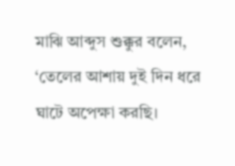মাঝি আব্দুস শুক্কুর বলেন, ‘তেলের আশায় দুই দিন ধরে ঘাটে অপেক্ষা করছি।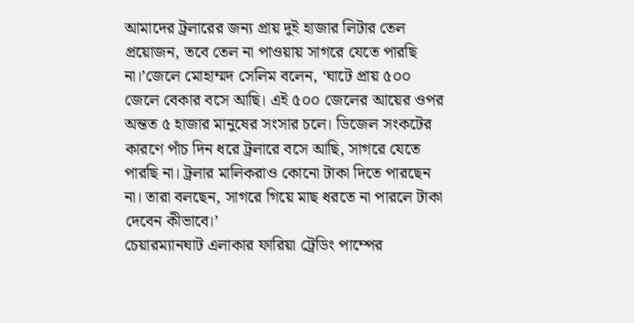আমাদের ট্রলারের জন্য প্রায় দুই হাজার লিটার তেল প্রয়োজন, তবে তেল না পাওয়ায় সাগরে যেতে পারছি না।’জেলে মোহাম্মদ সেলিম বলেন, ‘ঘাটে প্রায় ৫০০ জেলে বেকার বসে আছি। এই ৫০০ জেলের আয়ের ওপর অন্তত ৫ হাজার মানুষের সংসার চলে। ডিজেল সংকটের কারণে পাঁচ দিন ধরে ট্রলারে বসে আছি, সাগরে যেতে পারছি না। ট্রলার মালিকরাও কোনো টাকা দিতে পারছেন না। তারা বলছেন, সাগরে গিয়ে মাছ ধরতে না পারলে টাকা দেবেন কীভাবে।’
চেয়ারম্যানঘাট এলাকার ফারিয়া ট্রেডিং পাম্পের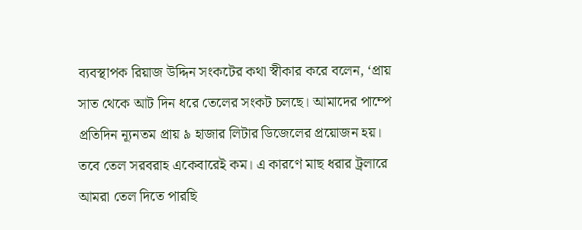ব্যবস্থাপক রিয়াজ উদ্দিন সংকটের কথা স্বীকার করে বলেন, ‘প্রায় সাত থেকে আট দিন ধরে তেলের সংকট চলছে। আমাদের পাম্পে প্রতিদিন ন্যূনতম প্রায় ৯ হাজার লিটার ডিজেলের প্রয়োজন হয়। তবে তেল সরবরাহ একেবারেই কম। এ কারণে মাছ ধরার ট্রলারে আমরা তেল দিতে পারছি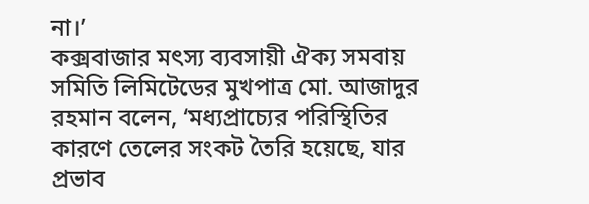না।’
কক্সবাজার মৎস্য ব্যবসায়ী ঐক্য সমবায় সমিতি লিমিটেডের মুখপাত্র মো. আজাদুর রহমান বলেন, ‘মধ্যপ্রাচ্যের পরিস্থিতির কারণে তেলের সংকট তৈরি হয়েছে, যার প্রভাব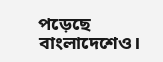পড়েছে বাংলাদেশেও।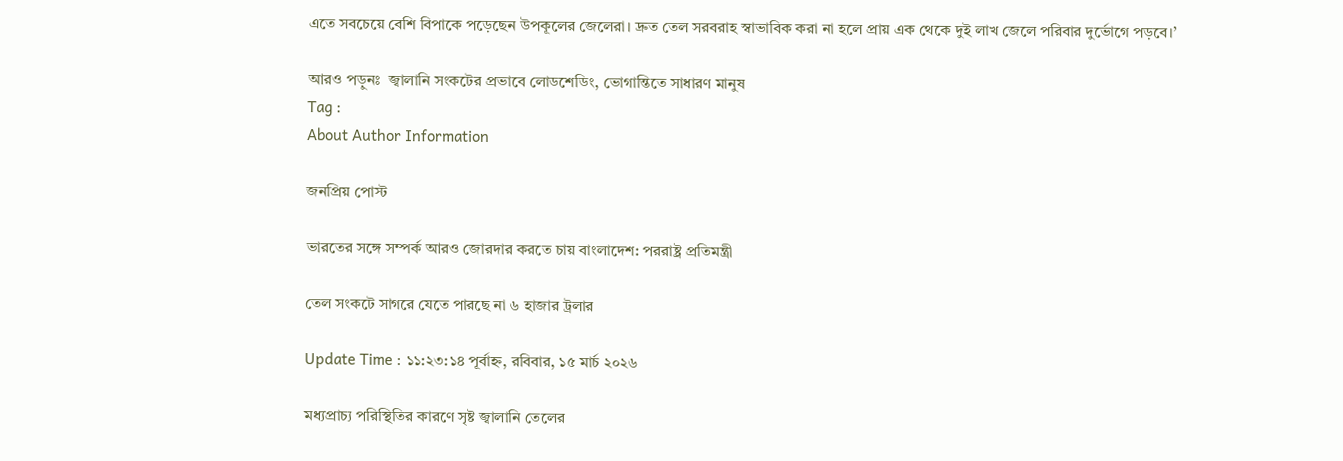এতে সবচেয়ে বেশি বিপাকে পড়েছেন উপকূলের জেলেরা। দ্রুত তেল সরবরাহ স্বাভাবিক করা না হলে প্রায় এক থেকে দুই লাখ জেলে পরিবার দুর্ভোগে পড়বে।’

আরও পড়ুনঃ  জ্বালানি সংকটের প্রভাবে লোডশেডিং, ভোগান্তিতে সাধারণ মানুষ
Tag :
About Author Information

জনপ্রিয় পোস্ট

ভারতের সঙ্গে সম্পর্ক আরও জোরদার করতে চায় বাংলাদেশ: পররাষ্ট্র প্রতিমন্ত্রী

তেল সংকটে সাগরে যেতে পারছে না ৬ হাজার ট্রলার

Update Time : ১১:২৩:১৪ পূর্বাহ্ন, রবিবার, ১৫ মার্চ ২০২৬

মধ্যপ্রাচ্য পরিস্থিতির কারণে সৃষ্ট জ্বালানি তেলের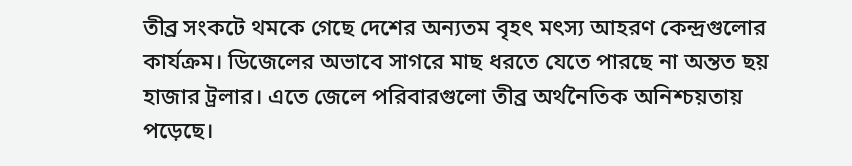তীব্র সংকটে থমকে গেছে দেশের অন্যতম বৃহৎ মৎস্য আহরণ কেন্দ্রগুলোর কার্যক্রম। ডিজেলের অভাবে সাগরে মাছ ধরতে যেতে পারছে না অন্তত ছয় হাজার ট্রলার। এতে জেলে পরিবারগুলো তীব্র অর্থনৈতিক অনিশ্চয়তায় পড়েছে।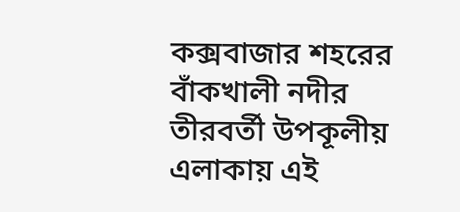কক্সবাজার শহরের বাঁকখালী নদীর তীরবর্তী উপকূলীয় এলাকায় এই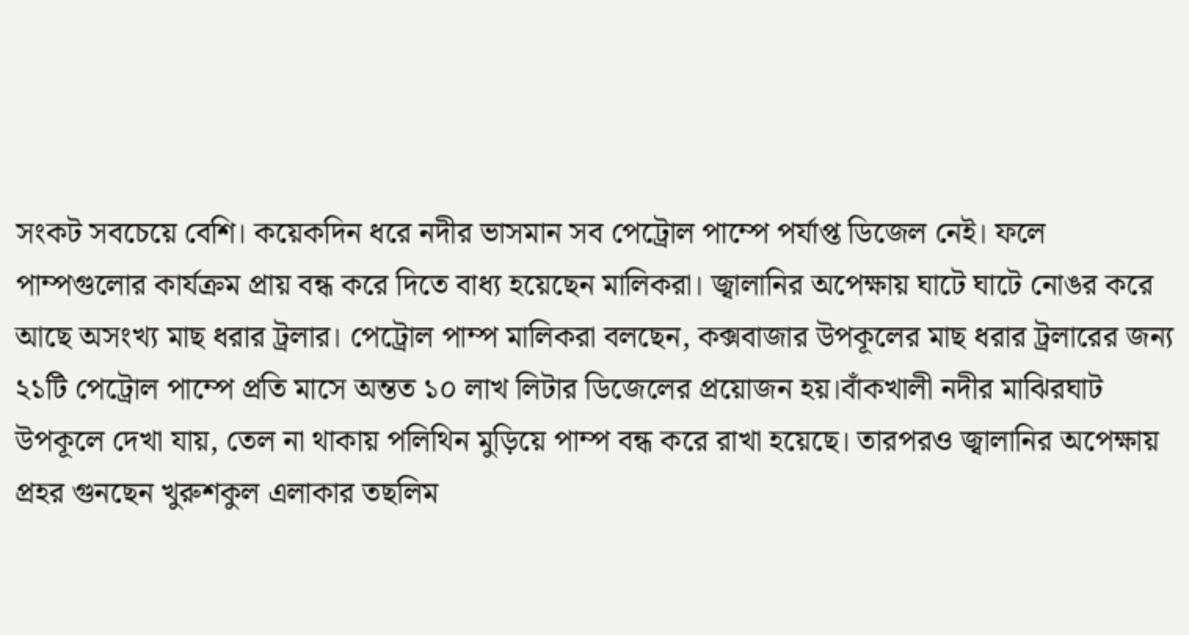সংকট সবচেয়ে বেশি। কয়েকদিন ধরে নদীর ভাসমান সব পেট্রোল পাম্পে পর্যাপ্ত ডিজেল নেই। ফলে পাম্পগুলোর কার্যক্রম প্রায় বন্ধ করে দিতে বাধ্য হয়েছেন মালিকরা। জ্বালানির অপেক্ষায় ঘাটে ঘাটে নোঙর করে আছে অসংখ্য মাছ ধরার ট্রলার। পেট্রোল পাম্প মালিকরা বলছেন, কক্সবাজার উপকূলের মাছ ধরার ট্রলারের জন্য ২১টি পেট্রোল পাম্পে প্রতি মাসে অন্তত ১০ লাখ লিটার ডিজেলের প্রয়োজন হয়।বাঁকখালী নদীর মাঝিরঘাট উপকূলে দেখা যায়, তেল না থাকায় পলিথিন মুড়িয়ে পাম্প বন্ধ করে রাখা হয়েছে। তারপরও জ্বালানির অপেক্ষায় প্রহর গুনছেন খুরুশকুল এলাকার তছলিম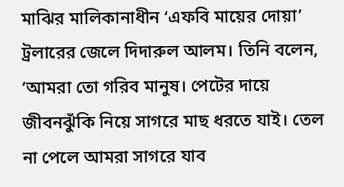মাঝির মালিকানাধীন ‘এফবি মায়ের দোয়া’ ট্রলারের জেলে দিদারুল আলম। তিনি বলেন, ‘আমরা তো গরিব মানুষ। পেটের দায়ে জীবনঝুঁকি নিয়ে সাগরে মাছ ধরতে যাই। তেল না পেলে আমরা সাগরে যাব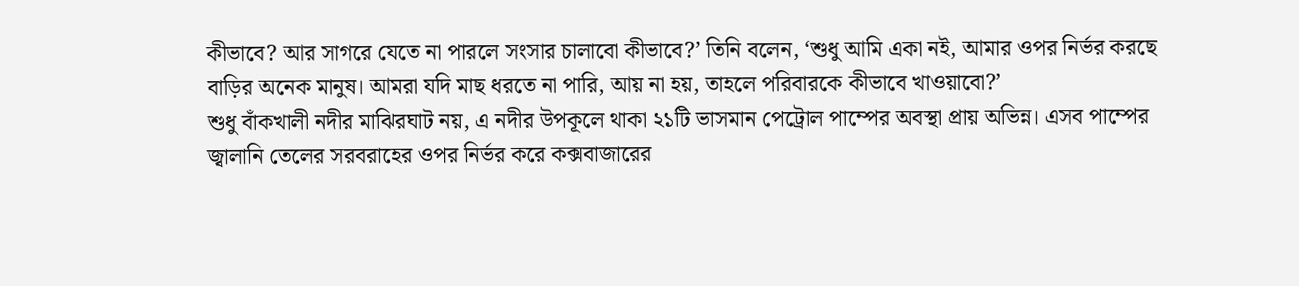কীভাবে? আর সাগরে যেতে না পারলে সংসার চালাবো কীভাবে?’ তিনি বলেন, ‘শুধু আমি একা নই, আমার ওপর নির্ভর করছে বাড়ির অনেক মানুষ। আমরা যদি মাছ ধরতে না পারি, আয় না হয়, তাহলে পরিবারকে কীভাবে খাওয়াবো?’
শুধু বাঁকখালী নদীর মাঝিরঘাট নয়, এ নদীর উপকূলে থাকা ২১টি ভাসমান পেট্রোল পাম্পের অবস্থা প্রায় অভিন্ন। এসব পাম্পের জ্বালানি তেলের সরবরাহের ওপর নির্ভর করে কক্সবাজারের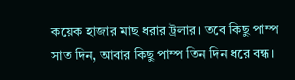কয়েক হাজার মাছ ধরার ট্রলার। তবে কিছু পাম্প সাত দিন, আবার কিছু পাম্প তিন দিন ধরে বন্ধ।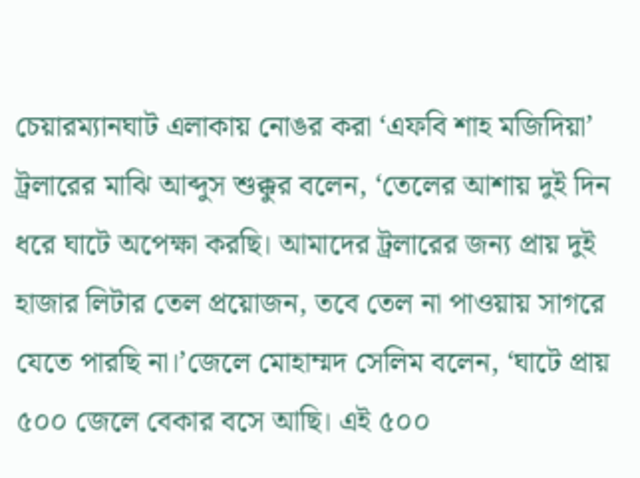চেয়ারম্যানঘাট এলাকায় নোঙর করা ‘এফবি শাহ মজিদিয়া’ ট্রলারের মাঝি আব্দুস শুক্কুর বলেন, ‘তেলের আশায় দুই দিন ধরে ঘাটে অপেক্ষা করছি। আমাদের ট্রলারের জন্য প্রায় দুই হাজার লিটার তেল প্রয়োজন, তবে তেল না পাওয়ায় সাগরে যেতে পারছি না।’জেলে মোহাম্মদ সেলিম বলেন, ‘ঘাটে প্রায় ৫০০ জেলে বেকার বসে আছি। এই ৫০০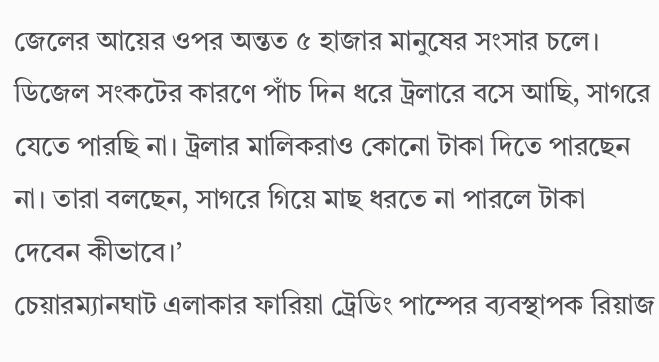জেলের আয়ের ওপর অন্তত ৫ হাজার মানুষের সংসার চলে। ডিজেল সংকটের কারণে পাঁচ দিন ধরে ট্রলারে বসে আছি, সাগরে যেতে পারছি না। ট্রলার মালিকরাও কোনো টাকা দিতে পারছেন না। তারা বলছেন, সাগরে গিয়ে মাছ ধরতে না পারলে টাকা দেবেন কীভাবে।’
চেয়ারম্যানঘাট এলাকার ফারিয়া ট্রেডিং পাম্পের ব্যবস্থাপক রিয়াজ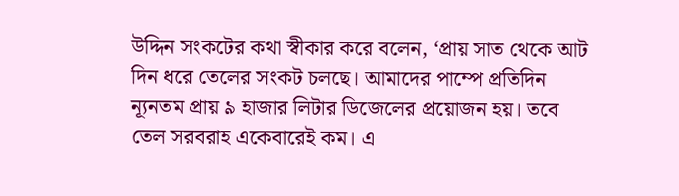উদ্দিন সংকটের কথা স্বীকার করে বলেন, ‘প্রায় সাত থেকে আট দিন ধরে তেলের সংকট চলছে। আমাদের পাম্পে প্রতিদিন ন্যূনতম প্রায় ৯ হাজার লিটার ডিজেলের প্রয়োজন হয়। তবে তেল সরবরাহ একেবারেই কম। এ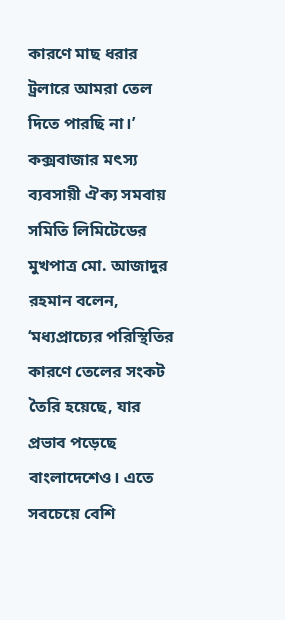কারণে মাছ ধরার ট্রলারে আমরা তেল দিতে পারছি না।’
কক্সবাজার মৎস্য ব্যবসায়ী ঐক্য সমবায় সমিতি লিমিটেডের মুখপাত্র মো. আজাদুর রহমান বলেন, ‘মধ্যপ্রাচ্যের পরিস্থিতির কারণে তেলের সংকট তৈরি হয়েছে, যার প্রভাব পড়েছে বাংলাদেশেও। এতে সবচেয়ে বেশি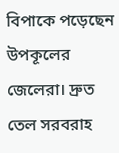বিপাকে পড়েছেন উপকূলের জেলেরা। দ্রুত তেল সরবরাহ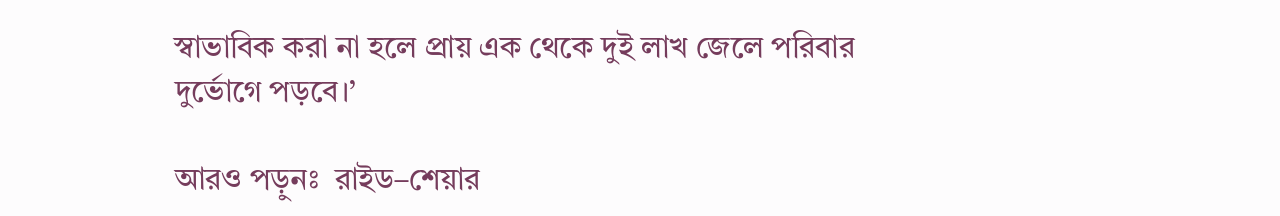স্বাভাবিক করা না হলে প্রায় এক থেকে দুই লাখ জেলে পরিবার দুর্ভোগে পড়বে।’

আরও পড়ুনঃ  রাইড–শেয়ার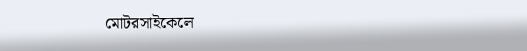মোটরসাইকেলে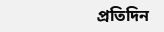প্রতিদিন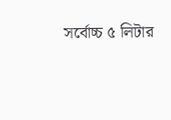সর্বোচ্চ ৫ লিটার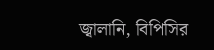জ্বালানি, বিপিসির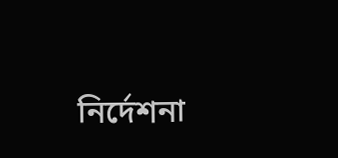নির্দেশনা